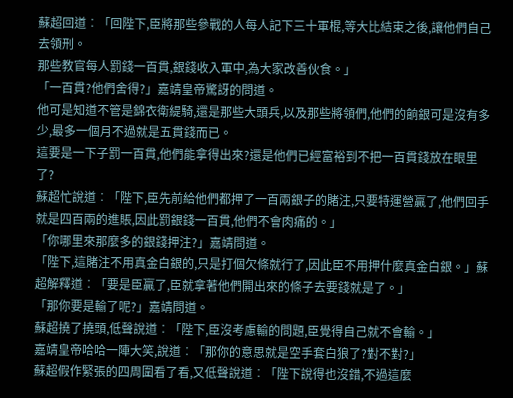蘇超回道︰「回陛下,臣將那些參戰的人每人記下三十軍棍,等大比結束之後,讓他們自己去領刑。
那些教官每人罰錢一百貫,銀錢收入軍中,為大家改善伙食。」
「一百貫?他們舍得?」嘉靖皇帝驚訝的問道。
他可是知道不管是錦衣衛緹騎,還是那些大頭兵,以及那些將領們,他們的餉銀可是沒有多少,最多一個月不過就是五貫錢而已。
這要是一下子罰一百貫,他們能拿得出來?還是他們已經富裕到不把一百貫錢放在眼里了?
蘇超忙說道︰「陛下,臣先前給他們都押了一百兩銀子的賭注,只要特運營贏了,他們回手就是四百兩的進賬,因此罰銀錢一百貫,他們不會肉痛的。」
「你哪里來那麼多的銀錢押注?」嘉靖問道。
「陛下,這賭注不用真金白銀的,只是打個欠條就行了,因此臣不用押什麼真金白銀。」蘇超解釋道︰「要是臣贏了,臣就拿著他們開出來的條子去要錢就是了。」
「那你要是輸了呢?」嘉靖問道。
蘇超撓了撓頭,低聲說道︰「陛下,臣沒考慮輸的問題,臣覺得自己就不會輸。」
嘉靖皇帝哈哈一陣大笑,說道︰「那你的意思就是空手套白狼了?對不對?」
蘇超假作緊張的四周圍看了看,又低聲說道︰「陛下說得也沒錯,不過這麼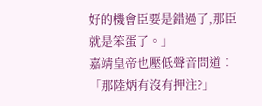好的機會臣要是錯過了,那臣就是笨蛋了。」
嘉靖皇帝也壓低聲音問道︰「那陸炳有沒有押注?」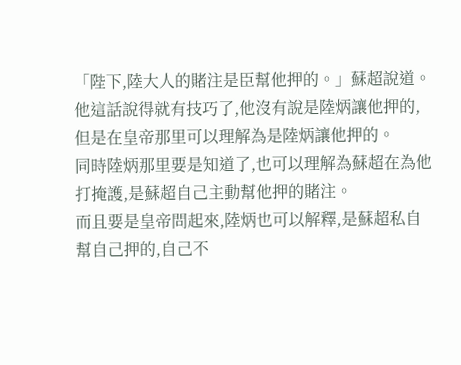「陛下,陸大人的賭注是臣幫他押的。」蘇超說道。
他這話說得就有技巧了,他沒有說是陸炳讓他押的,但是在皇帝那里可以理解為是陸炳讓他押的。
同時陸炳那里要是知道了,也可以理解為蘇超在為他打掩護,是蘇超自己主動幫他押的賭注。
而且要是皇帝問起來,陸炳也可以解釋,是蘇超私自幫自己押的,自己不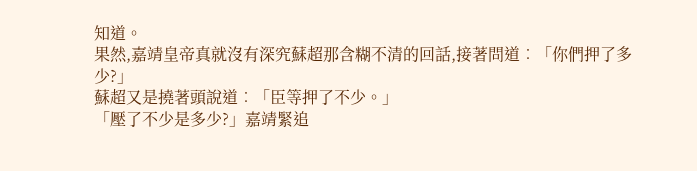知道。
果然,嘉靖皇帝真就沒有深究蘇超那含糊不清的回話,接著問道︰「你們押了多少?」
蘇超又是撓著頭說道︰「臣等押了不少。」
「壓了不少是多少?」嘉靖緊追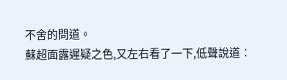不舍的問道。
蘇超面露遲疑之色,又左右看了一下,低聲說道︰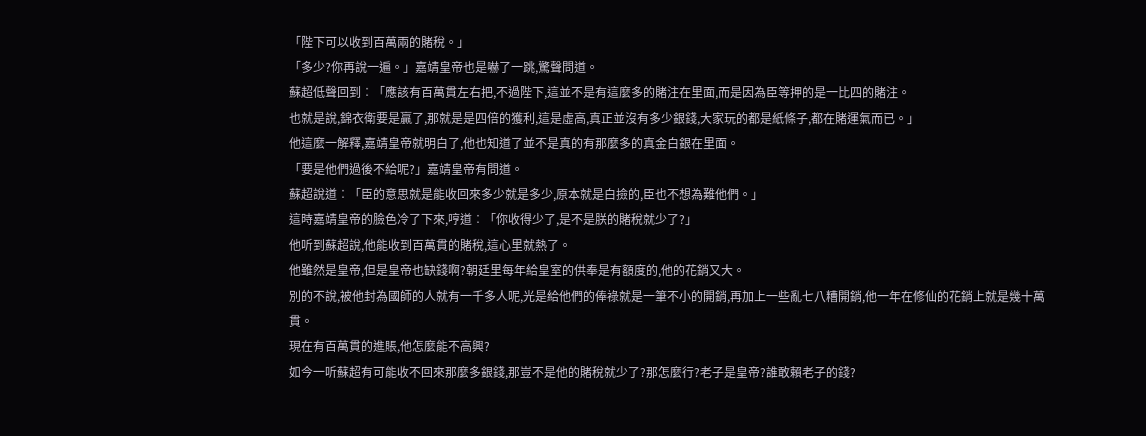「陛下可以收到百萬兩的賭稅。」
「多少?你再說一遍。」嘉靖皇帝也是嚇了一跳,驚聲問道。
蘇超低聲回到︰「應該有百萬貫左右把,不過陛下,這並不是有這麼多的賭注在里面,而是因為臣等押的是一比四的賭注。
也就是說,錦衣衛要是贏了,那就是是四倍的獲利,這是虛高,真正並沒有多少銀錢,大家玩的都是紙條子,都在賭運氣而已。」
他這麼一解釋,嘉靖皇帝就明白了,他也知道了並不是真的有那麼多的真金白銀在里面。
「要是他們過後不給呢?」嘉靖皇帝有問道。
蘇超說道︰「臣的意思就是能收回來多少就是多少,原本就是白撿的,臣也不想為難他們。」
這時嘉靖皇帝的臉色冷了下來,哼道︰「你收得少了,是不是朕的賭稅就少了?」
他听到蘇超說,他能收到百萬貫的賭稅,這心里就熱了。
他雖然是皇帝,但是皇帝也缺錢啊?朝廷里每年給皇室的供奉是有額度的,他的花銷又大。
別的不說,被他封為國師的人就有一千多人呢,光是給他們的俸祿就是一筆不小的開銷,再加上一些亂七八糟開銷,他一年在修仙的花銷上就是幾十萬貫。
現在有百萬貫的進賬,他怎麼能不高興?
如今一听蘇超有可能收不回來那麼多銀錢,那豈不是他的賭稅就少了?那怎麼行?老子是皇帝?誰敢賴老子的錢?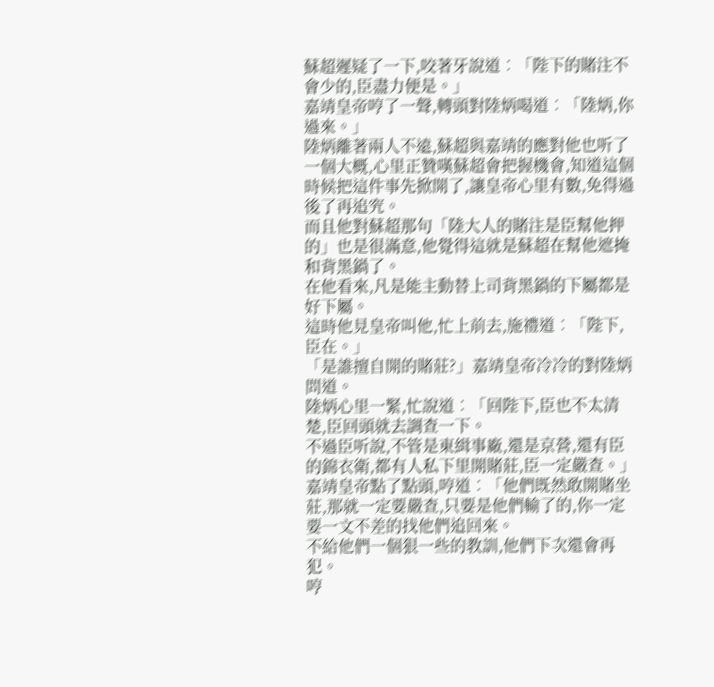蘇超遲疑了一下,咬著牙說道︰「陛下的賭注不會少的,臣盡力便是。」
嘉靖皇帝哼了一聲,轉頭對陸炳喝道︰「陸炳,你過來。」
陸炳離著兩人不遠,蘇超與嘉靖的應對他也听了一個大概,心里正贊嘆蘇超會把握機會,知道這個時候把這件事先掀開了,讓皇帝心里有數,免得過後了再追究。
而且他對蘇超那句「陸大人的賭注是臣幫他押的」也是很滿意,他覺得這就是蘇超在幫他遮掩和背黑鍋了。
在他看來,凡是能主動替上司背黑鍋的下屬都是好下屬。
這時他見皇帝叫他,忙上前去,施禮道︰「陛下,臣在。」
「是誰擅自開的賭莊?」嘉靖皇帝冷冷的對陸炳問道。
陸炳心里一緊,忙說道︰「回陛下,臣也不太清楚,臣回頭就去調查一下。
不過臣听說,不管是東緝事廠,還是京營,還有臣的錦衣衛,都有人私下里開賭莊,臣一定嚴查。」
嘉靖皇帝點了點頭,哼道︰「他們既然敢開賭坐莊,那就一定要嚴查,只要是他們輸了的,你一定要一文不差的找他們追回來。
不給他們一個狠一些的教訓,他們下次還會再犯。
哼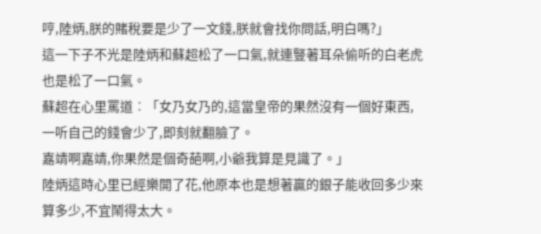哼,陸炳,朕的賭稅要是少了一文錢,朕就會找你問話,明白嗎?」
這一下子不光是陸炳和蘇超松了一口氣,就連豎著耳朵偷听的白老虎也是松了一口氣。
蘇超在心里罵道︰「女乃女乃的,這當皇帝的果然沒有一個好東西,一听自己的錢會少了,即刻就翻臉了。
嘉靖啊嘉靖,你果然是個奇葩啊,小爺我算是見識了。」
陸炳這時心里已經樂開了花,他原本也是想著贏的銀子能收回多少來算多少,不宜鬧得太大。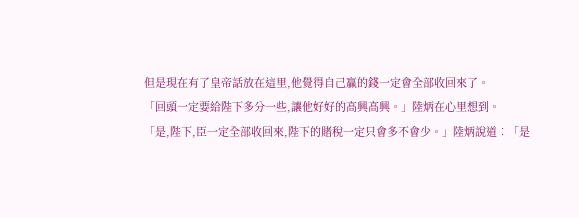但是現在有了皇帝話放在這里,他覺得自己贏的錢一定會全部收回來了。
「回頭一定要給陛下多分一些,讓他好好的高興高興。」陸炳在心里想到。
「是,陛下,臣一定全部收回來,陛下的賭稅一定只會多不會少。」陸炳說道︰「是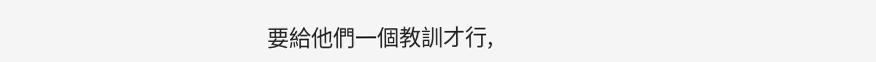要給他們一個教訓才行,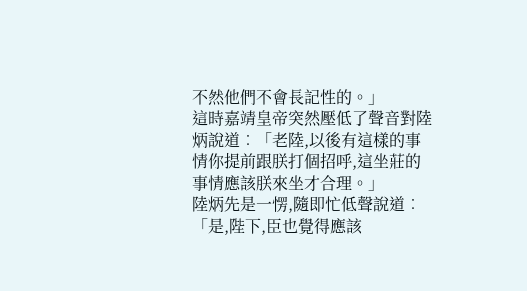不然他們不會長記性的。」
這時嘉靖皇帝突然壓低了聲音對陸炳說道︰「老陸,以後有這樣的事情你提前跟朕打個招呼,這坐莊的事情應該朕來坐才合理。」
陸炳先是一愣,隨即忙低聲說道︰「是,陛下,臣也覺得應該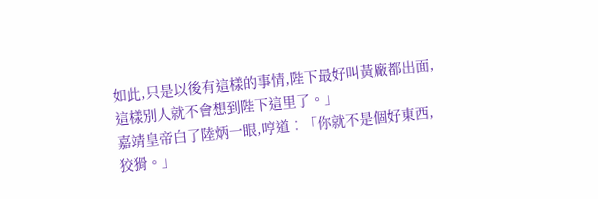如此,只是以後有這樣的事情,陛下最好叫黃廠都出面,這樣別人就不會想到陛下這里了。」
嘉靖皇帝白了陸炳一眼,哼道︰「你就不是個好東西,狡猾。」